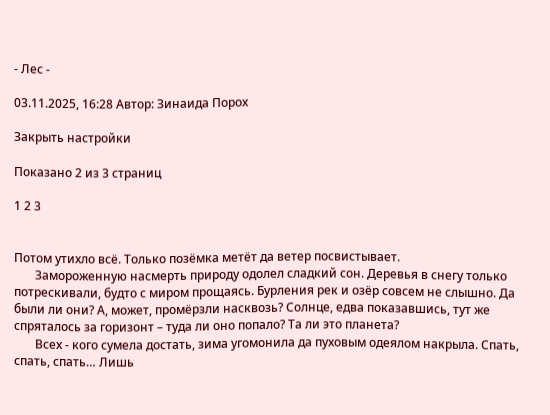- Лес -

03.11.2025, 16:28 Автор: Зинаида Порох

Закрыть настройки

Показано 2 из 3 страниц

1 2 3


Потом утихло всё. Только позёмка метёт да ветер посвистывает.
       Замороженную насмерть природу одолел сладкий сон. Деревья в снегу только потрескивали, будто с миром прощаясь. Бурления рек и озёр совсем не слышно. Да были ли они? А, может, промёрзли насквозь? Солнце, едва показавшись, тут же спряталось за горизонт – туда ли оно попало? Та ли это планета?
       Всех - кого сумела достать, зима угомонила да пуховым одеялом накрыла. Спать, спать, спать… Лишь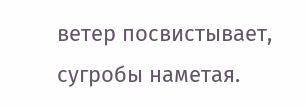ветер посвистывает, сугробы наметая.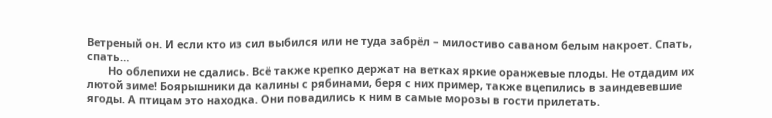Ветреный он. И если кто из сил выбился или не туда забрёл – милостиво саваном белым накроет. Спать, спать…
       Но облепихи не сдались. Всё также крепко держат на ветках яркие оранжевые плоды. Не отдадим их лютой зиме! Боярышники да калины с рябинами, беря с них пример, также вцепились в заиндевевшие ягоды. А птицам это находка. Они повадились к ним в самые морозы в гости прилетать.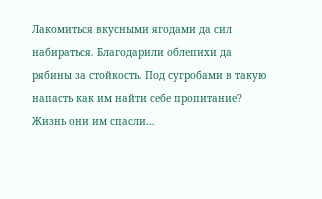Лакомиться вкусными ягодами да сил набираться. Благодарили облепихи да рябины за стойкость. Под сугробами в такую напасть как им найти себе пропитание? Жизнь они им спасли…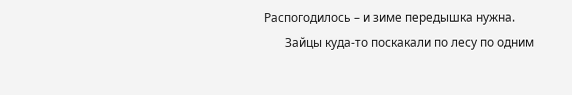Распогодилось – и зиме передышка нужна.
       Зайцы куда-то поскакали по лесу по одним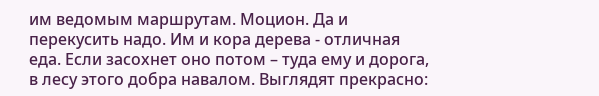им ведомым маршрутам. Моцион. Да и перекусить надо. Им и кора дерева - отличная еда. Если засохнет оно потом – туда ему и дорога, в лесу этого добра навалом. Выглядят прекрасно: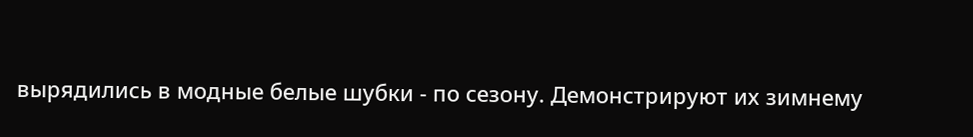вырядились в модные белые шубки - по сезону. Демонстрируют их зимнему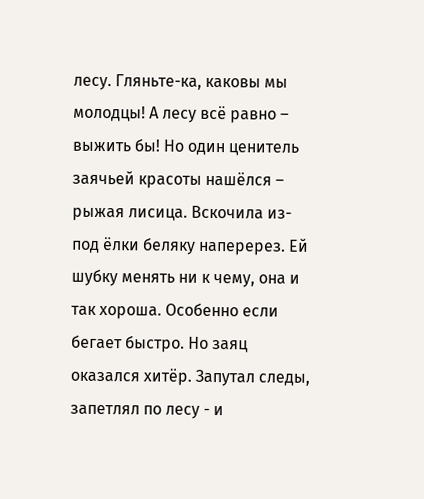лесу. Гляньте-ка, каковы мы молодцы! А лесу всё равно – выжить бы! Но один ценитель заячьей красоты нашёлся – рыжая лисица. Вскочила из-под ёлки беляку наперерез. Ей шубку менять ни к чему, она и так хороша. Особенно если бегает быстро. Но заяц оказался хитёр. Запутал следы, запетлял по лесу - и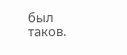был таков.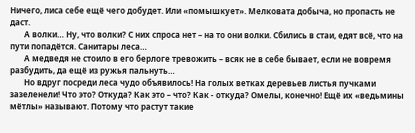Ничего, лиса себе ещё чего добудет. Или «помышкует». Мелковата добыча, но пропасть не даст.
       А волки… Ну, что волки? С них спроса нет – на то они волки. Сбились в стаи, едят всё, что на пути попадётся. Санитары леса…
       А медведя не стоило в его берлоге тревожить – всяк не в себе бывает, если не вовремя разбудить, да ещё из ружья пальнуть…
       Но вдруг посреди леса чудо объявилось! На голых ветках деревьев листья пучками зазеленели! Что это? Откуда? Как это – что? Как - откуда? Омелы, конечно! Ещё их «ведьмины мётлы» называют. Потому что растут такие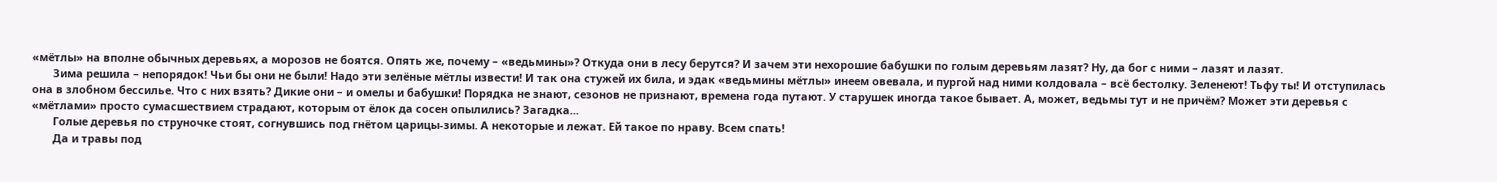«мётлы» на вполне обычных деревьях, а морозов не боятся. Опять же, почему – «ведьмины»? Откуда они в лесу берутся? И зачем эти нехорошие бабушки по голым деревьям лазят? Ну, да бог с ними – лазят и лазят.
       Зима решила – непорядок! Чьи бы они не были! Надо эти зелёные мётлы извести! И так она стужей их била, и эдак «ведьмины мётлы» инеем овевала, и пургой над ними колдовала – всё бестолку. Зеленеют! Тьфу ты! И отступилась она в злобном бессилье. Что с них взять? Дикие они – и омелы и бабушки! Порядка не знают, сезонов не признают, времена года путают. У старушек иногда такое бывает. А, может, ведьмы тут и не причём? Может эти деревья с «мётлами» просто сумасшествием страдают, которым от ёлок да сосен опылились? Загадка...
       Голые деревья по струночке стоят, согнувшись под гнётом царицы-зимы. А некоторые и лежат. Ей такое по нраву. Всем спать!
       Да и травы под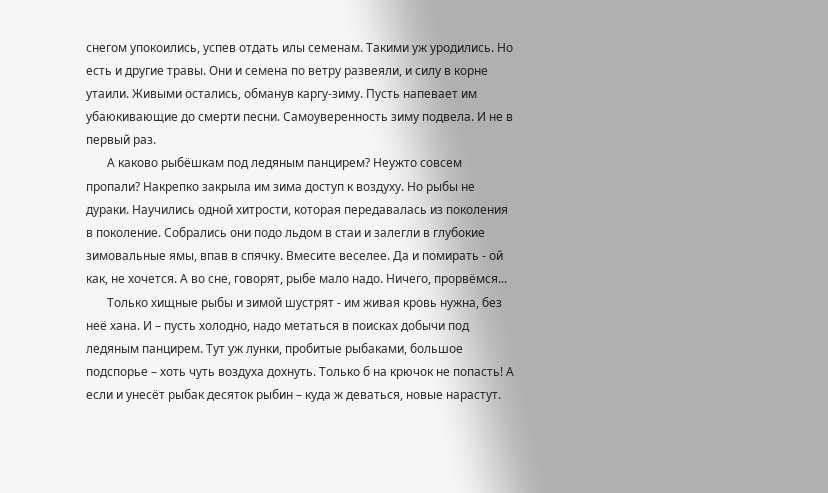снегом упокоились, успев отдать илы семенам. Такими уж уродились. Но есть и другие травы. Они и семена по ветру развеяли, и силу в корне утаили. Живыми остались, обманув каргу-зиму. Пусть напевает им убаюкивающие до смерти песни. Самоуверенность зиму подвела. И не в первый раз.
       А каково рыбёшкам под ледяным панцирем? Неужто совсем пропали? Накрепко закрыла им зима доступ к воздуху. Но рыбы не дураки. Научились одной хитрости, которая передавалась из поколения в поколение. Собрались они подо льдом в стаи и залегли в глубокие зимовальные ямы, впав в спячку. Вмесите веселее. Да и помирать - ой как, не хочется. А во сне, говорят, рыбе мало надо. Ничего, прорвёмся...
       Только хищные рыбы и зимой шустрят - им живая кровь нужна, без неё хана. И – пусть холодно, надо метаться в поисках добычи под ледяным панцирем. Тут уж лунки, пробитые рыбаками, большое подспорье – хоть чуть воздуха дохнуть. Только б на крючок не попасть! А если и унесёт рыбак десяток рыбин – куда ж деваться, новые нарастут.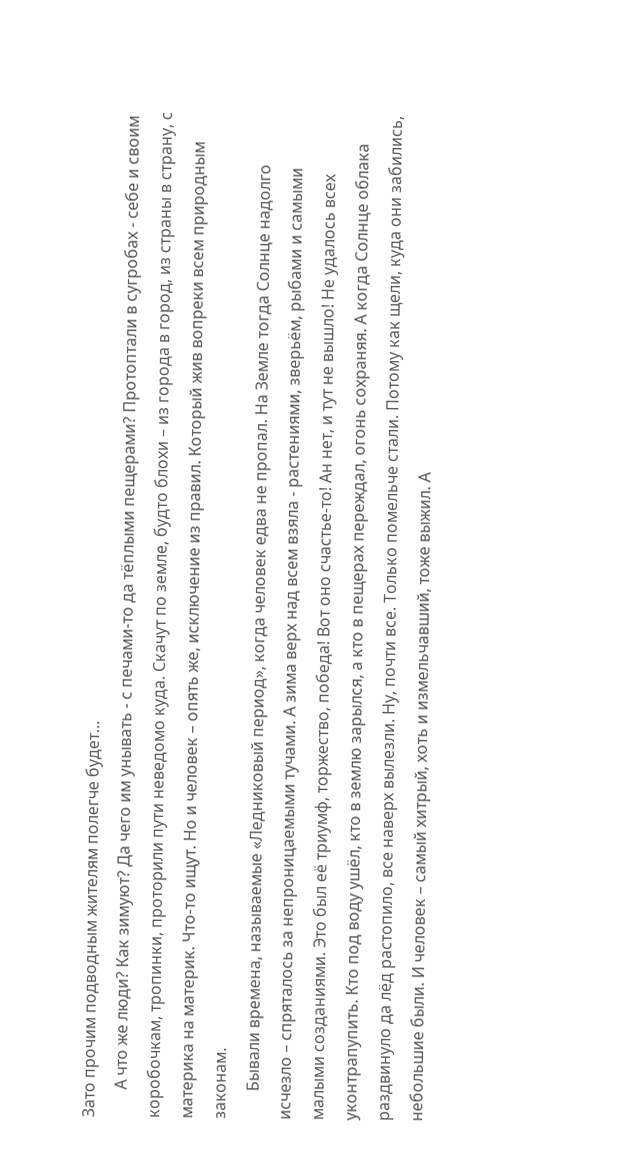Зато прочим подводным жителям полегче будет…
       А что же люди? Как зимуют? Да чего им унывать - с печами-то да тёплыми пещерами? Протоптали в сугробах - себе и своим коробочкам, тропинки, проторили пути неведомо куда. Скачут по земле, будто блохи – из города в город, из страны в страну, с материка на материк. Что-то ищут. Но и человек – опять же, исключение из правил. Который жив вопреки всем природным законам.
       Бывали времена, называемые «Ледниковый период», когда человек едва не пропал. На Земле тогда Солнце надолго исчезло – спряталось за непроницаемыми тучами. А зима верх над всем взяла - растениями, зверьём, рыбами и самыми малыми созданиями. Это был её триумф, торжество, победа! Вот оно счастье-то! Ан нет, и тут не вышло! Не удалось всех уконтрапупить. Кто под воду ушёл, кто в землю зарылся, а кто в пещерах переждал, огонь сохраняя. А когда Солнце облака раздвинуло да лёд растопило, все наверх вылезли. Ну, почти все. Только помельче стали. Потому как щели, куда они забились, небольшие были. И человек – самый хитрый, хоть и измельчавший, тоже выжил. А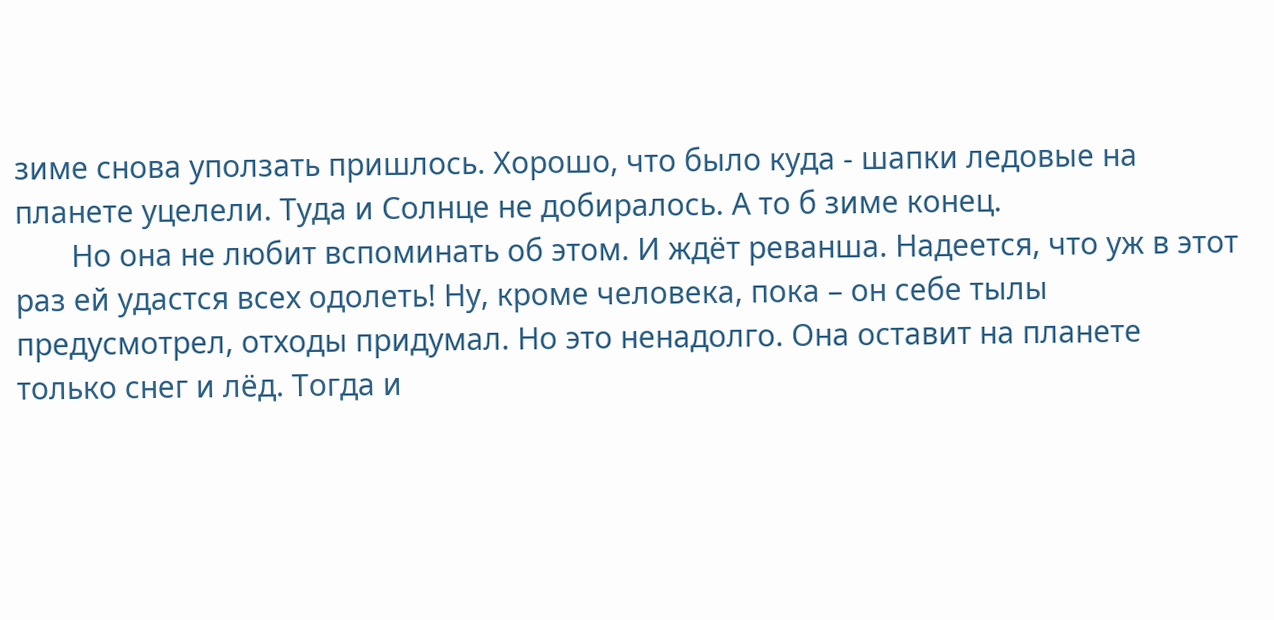зиме снова уползать пришлось. Хорошо, что было куда - шапки ледовые на планете уцелели. Туда и Солнце не добиралось. А то б зиме конец.
       Но она не любит вспоминать об этом. И ждёт реванша. Надеется, что уж в этот раз ей удастся всех одолеть! Ну, кроме человека, пока – он себе тылы предусмотрел, отходы придумал. Но это ненадолго. Она оставит на планете только снег и лёд. Тогда и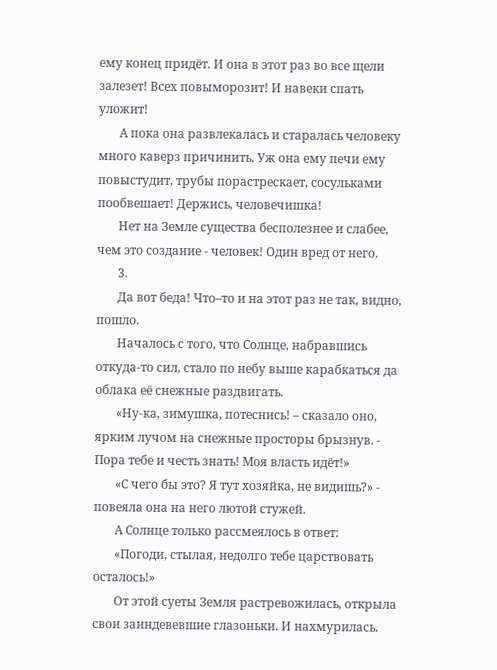ему конец придёт. И она в этот раз во все щели залезет! Всех повыморозит! И навеки спать уложит!
       А пока она развлекалась и старалась человеку много каверз причинить. Уж она ему печи ему повыстудит, трубы порастрескает, сосульками пообвешает! Держись, человечишка!
       Нет на Земле существа бесполезнее и слабее, чем это создание - человек! Один вред от него.
       3.
       Да вот беда! Что–то и на этот раз не так, видно, пошло.
       Началось с того, что Солнце, набравшись откуда-то сил, стало по небу выше карабкаться да облака её снежные раздвигать.
       «Ну-ка, зимушка, потеснись! – сказало оно, ярким лучом на снежные просторы брызнув. - Пора тебе и честь знать! Моя власть идёт!»
       «С чего бы это? Я тут хозяйка, не видишь?» - повеяла она на него лютой стужей.
       А Солнце только рассмеялось в ответ:
       «Погоди, стылая, недолго тебе царствовать осталось!»
       От этой суеты Земля растревожилась, открыла свои заиндевевшие глазоньки. И нахмурилась.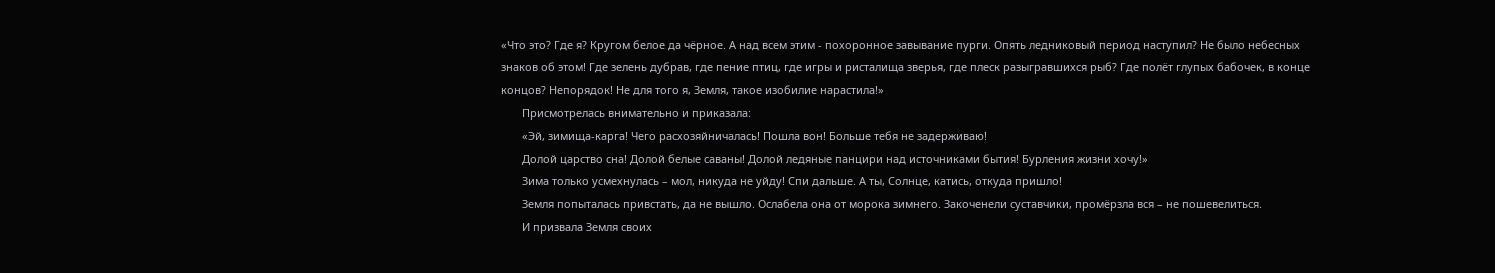«Что это? Где я? Кругом белое да чёрное. А над всем этим - похоронное завывание пурги. Опять ледниковый период наступил? Не было небесных знаков об этом! Где зелень дубрав, где пение птиц, где игры и ристалища зверья, где плеск разыгравшихся рыб? Где полёт глупых бабочек, в конце концов? Непорядок! Не для того я, Земля, такое изобилие нарастила!»
       Присмотрелась внимательно и приказала:
       «Эй, зимища-карга! Чего расхозяйничалась! Пошла вон! Больше тебя не задерживаю!
       Долой царство сна! Долой белые саваны! Долой ледяные панцири над источниками бытия! Бурления жизни хочу!»
       Зима только усмехнулась – мол, никуда не уйду! Спи дальше. А ты, Солнце, катись, откуда пришло!
       Земля попыталась привстать, да не вышло. Ослабела она от морока зимнего. Закоченели суставчики, промёрзла вся – не пошевелиться.
       И призвала Земля своих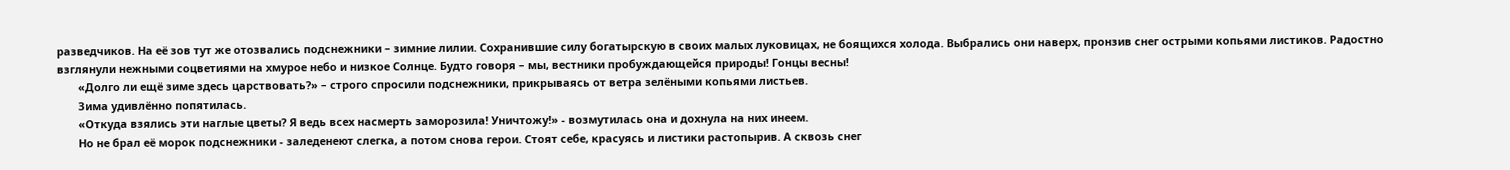разведчиков. На её зов тут же отозвались подснежники – зимние лилии. Сохранившие силу богатырскую в своих малых луковицах, не боящихся холода. Выбрались они наверх, пронзив снег острыми копьями листиков. Радостно взглянули нежными соцветиями на хмурое небо и низкое Солнце. Будто говоря – мы, вестники пробуждающейся природы! Гонцы весны!
       «Долго ли ещё зиме здесь царствовать?» – строго спросили подснежники, прикрываясь от ветра зелёными копьями листьев.
       Зима удивлённо попятилась.
       «Откуда взялись эти наглые цветы? Я ведь всех насмерть заморозила! Уничтожу!» - возмутилась она и дохнула на них инеем.
       Но не брал её морок подснежники - заледенеют слегка, а потом снова герои. Стоят себе, красуясь и листики растопырив. А сквозь снег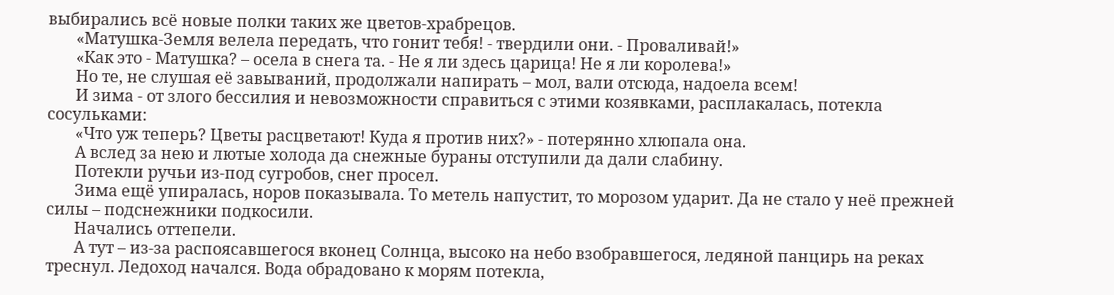выбирались всё новые полки таких же цветов-храбрецов.
       «Матушка-Земля велела передать, что гонит тебя! - твердили они. - Проваливай!»
       «Как это - Матушка? – осела в снега та. - Не я ли здесь царица! Не я ли королева!»
       Но те, не слушая её завываний, продолжали напирать – мол, вали отсюда, надоела всем!
       И зима - от злого бессилия и невозможности справиться с этими козявками, расплакалась, потекла сосульками:
       «Что уж теперь? Цветы расцветают! Куда я против них?» - потерянно хлюпала она.
       А вслед за нею и лютые холода да снежные бураны отступили да дали слабину.
       Потекли ручьи из-под сугробов, снег просел.
       Зима ещё упиралась, норов показывала. То метель напустит, то морозом ударит. Да не стало у неё прежней силы – подснежники подкосили.
       Начались оттепели.
       А тут – из-за распоясавшегося вконец Солнца, высоко на небо взобравшегося, ледяной панцирь на реках треснул. Ледоход начался. Вода обрадовано к морям потекла,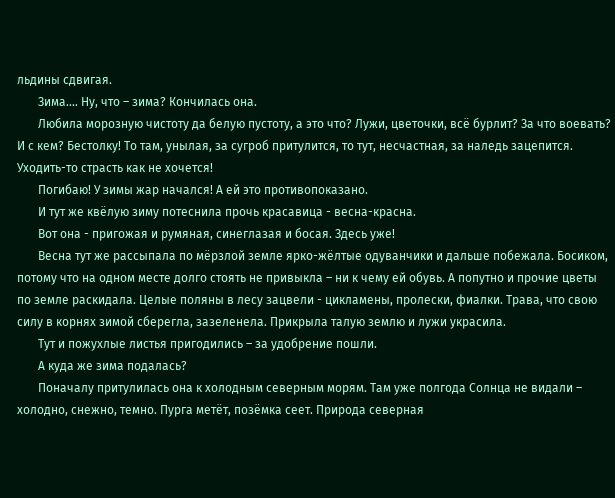льдины сдвигая.
       Зима.… Ну, что – зима? Кончилась она.
       Любила морозную чистоту да белую пустоту, а это что? Лужи, цветочки, всё бурлит? За что воевать? И с кем? Бестолку! То там, унылая, за сугроб притулится, то тут, несчастная, за наледь зацепится. Уходить-то страсть как не хочется!
       Погибаю! У зимы жар начался! А ей это противопоказано.
       И тут же квёлую зиму потеснила прочь красавица - весна-красна.
       Вот она - пригожая и румяная, синеглазая и босая. Здесь уже!
       Весна тут же рассыпала по мёрзлой земле ярко-жёлтые одуванчики и дальше побежала. Босиком, потому что на одном месте долго стоять не привыкла – ни к чему ей обувь. А попутно и прочие цветы по земле раскидала. Целые поляны в лесу зацвели - цикламены, пролески, фиалки. Трава, что свою силу в корнях зимой сберегла, зазеленела. Прикрыла талую землю и лужи украсила.
       Тут и пожухлые листья пригодились – за удобрение пошли.
       А куда же зима подалась?
       Поначалу притулилась она к холодным северным морям. Там уже полгода Солнца не видали – холодно, снежно, темно. Пурга метёт, позёмка сеет. Природа северная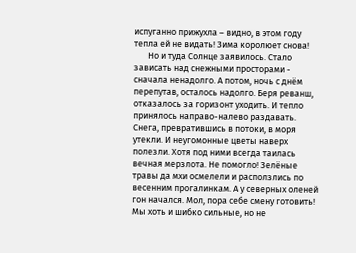испуганно прижухла – видно, в этом году тепла ей не видать! Зима королюет снова!
       Но и туда Солнце заявилось. Стало зависать над снежными просторами - сначала ненадолго. А потом, ночь с днём перепутав, осталось надолго. Беря реванш, отказалось за горизонт уходить. И тепло принялось направо-налево раздавать. Снега, превратившись в потоки, в моря утекли. И неугомонные цветы наверх полезли. Хотя под ними всегда таилась вечная мерзлота. Не помогло! Зелёные травы да мхи осмелели и расползлись по весенним прогалинкам. А у северных оленей гон начался. Мол, пора себе смену готовить! Мы хоть и шибко сильные, но не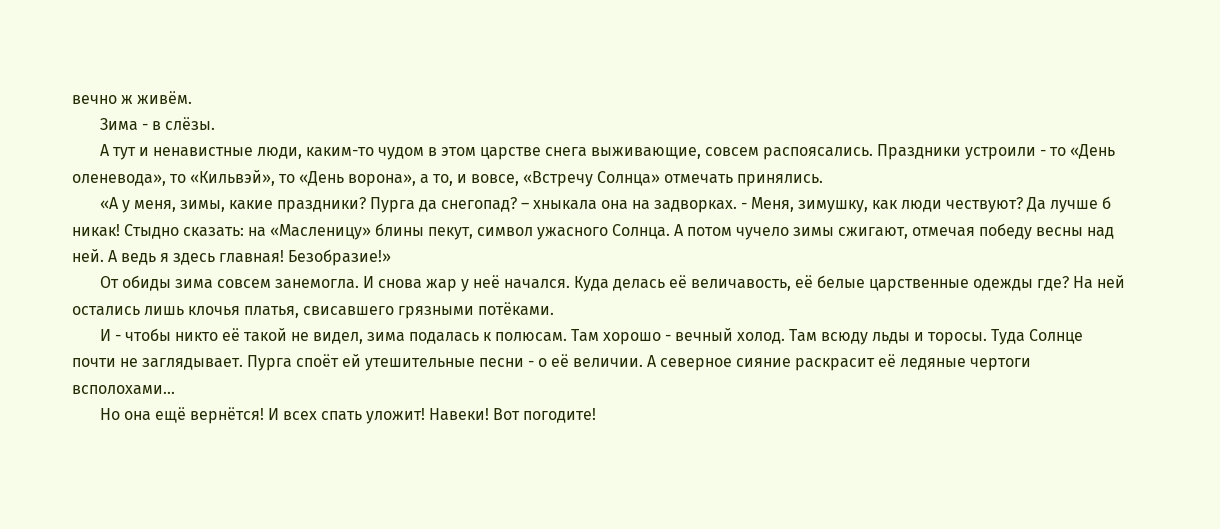вечно ж живём.
       Зима - в слёзы.
       А тут и ненавистные люди, каким-то чудом в этом царстве снега выживающие, совсем распоясались. Праздники устроили - то «День оленевода», то «Кильвэй», то «День ворона», а то, и вовсе, «Встречу Солнца» отмечать принялись.
       «А у меня, зимы, какие праздники? Пурга да снегопад? – хныкала она на задворках. - Меня, зимушку, как люди чествуют? Да лучше б никак! Стыдно сказать: на «Масленицу» блины пекут, символ ужасного Солнца. А потом чучело зимы сжигают, отмечая победу весны над ней. А ведь я здесь главная! Безобразие!»
       От обиды зима совсем занемогла. И снова жар у неё начался. Куда делась её величавость, её белые царственные одежды где? На ней остались лишь клочья платья, свисавшего грязными потёками.
       И - чтобы никто её такой не видел, зима подалась к полюсам. Там хорошо - вечный холод. Там всюду льды и торосы. Туда Солнце почти не заглядывает. Пурга споёт ей утешительные песни - о её величии. А северное сияние раскрасит её ледяные чертоги всполохами...
       Но она ещё вернётся! И всех спать уложит! Навеки! Вот погодите!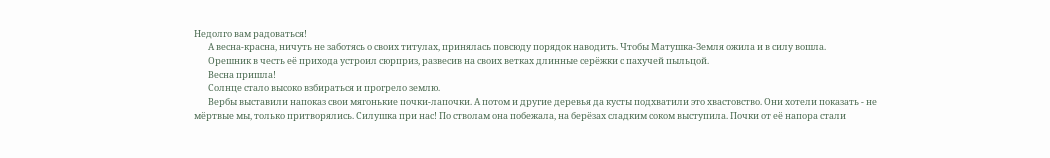Недолго вам радоваться!
       А весна-красна, ничуть не заботясь о своих титулах, принялась повсюду порядок наводить. Чтобы Матушка-Земля ожила и в силу вошла.
       Орешник в честь её прихода устроил сюрприз, развесив на своих ветках длинные серёжки с пахучей пыльцой.
       Весна пришла!
       Солнце стало высоко взбираться и прогрело землю.
       Вербы выставили напоказ свои мягонькие почки-лапочки. А потом и другие деревья да кусты подхватили это хвастовство. Они хотели показать - не мёртвые мы, только притворялись. Силушка при нас! По стволам она побежала, на берёзах сладким соком выступила. Почки от её напора стали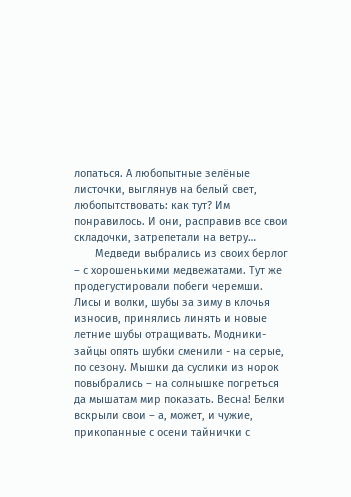лопаться. А любопытные зелёные листочки, выглянув на белый свет, любопытствовать: как тут? Им понравилось. И они, расправив все свои складочки, затрепетали на ветру…
       Медведи выбрались из своих берлог – с хорошенькими медвежатами. Тут же продегустировали побеги черемши. Лисы и волки, шубы за зиму в клочья износив, принялись линять и новые летние шубы отращивать. Модники-зайцы опять шубки сменили - на серые, по сезону. Мышки да суслики из норок повыбрались – на солнышке погреться да мышатам мир показать. Весна! Белки вскрыли свои – а, может, и чужие, прикопанные с осени тайнички с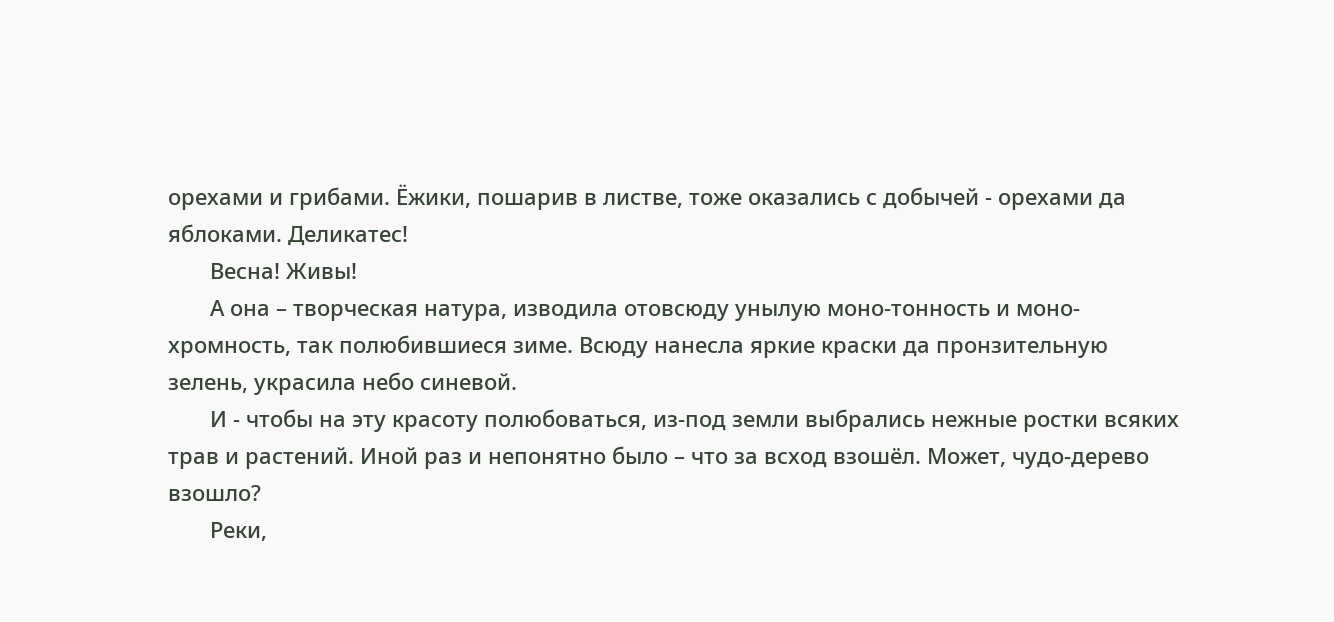орехами и грибами. Ёжики, пошарив в листве, тоже оказались с добычей - орехами да яблоками. Деликатес!
       Весна! Живы!
       А она – творческая натура, изводила отовсюду унылую моно-тонность и моно-хромность, так полюбившиеся зиме. Всюду нанесла яркие краски да пронзительную зелень, украсила небо синевой.
       И - чтобы на эту красоту полюбоваться, из-под земли выбрались нежные ростки всяких трав и растений. Иной раз и непонятно было – что за всход взошёл. Может, чудо-дерево взошло?
       Реки,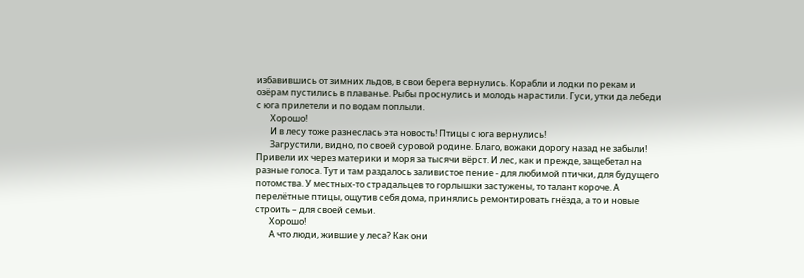избавившись от зимних льдов, в свои берега вернулись. Корабли и лодки по рекам и озёрам пустились в плаванье. Рыбы проснулись и молодь нарастили. Гуси, утки да лебеди с юга прилетели и по водам поплыли.
       Хорошо!
       И в лесу тоже разнеслась эта новость! Птицы с юга вернулись!
       Загрустили, видно, по своей суровой родине. Благо, вожаки дорогу назад не забыли! Привели их через материки и моря за тысячи вёрст. И лес, как и прежде, защебетал на разные голоса. Тут и там раздалось заливистое пение - для любимой птички, для будущего потомства. У местных-то страдальцев то горлышки застужены, то талант короче. А перелётные птицы, ощутив себя дома, принялись ремонтировать гнёзда, а то и новые строить – для своей семьи.
       Хорошо!
       А что люди, жившие у леса? Как они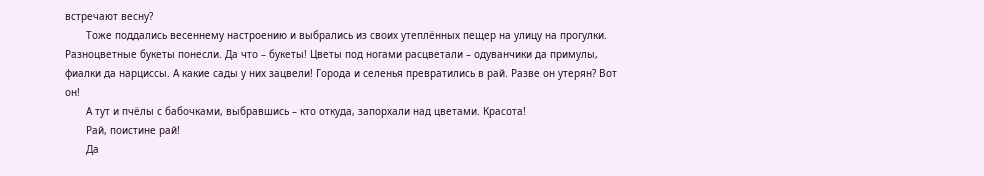встречают весну?
       Тоже поддались весеннему настроению и выбрались из своих утеплённых пещер на улицу на прогулки. Разноцветные букеты понесли. Да что – букеты! Цветы под ногами расцветали – одуванчики да примулы, фиалки да нарциссы. А какие сады у них зацвели! Города и селенья превратились в рай. Разве он утерян? Вот он!
       А тут и пчёлы с бабочками, выбравшись – кто откуда, запорхали над цветами. Красота!
       Рай, поистине рай!
       Да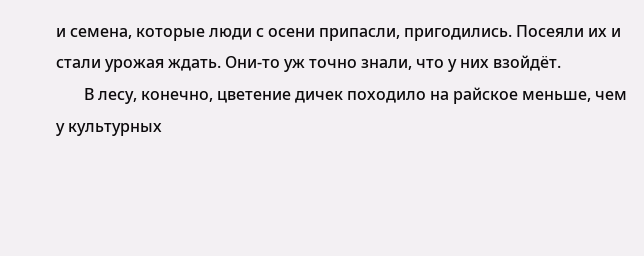и семена, которые люди с осени припасли, пригодились. Посеяли их и стали урожая ждать. Они-то уж точно знали, что у них взойдёт.
       В лесу, конечно, цветение дичек походило на райское меньше, чем у культурных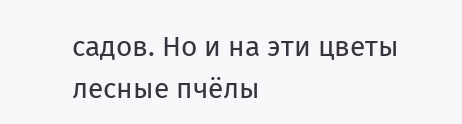садов. Но и на эти цветы лесные пчёлы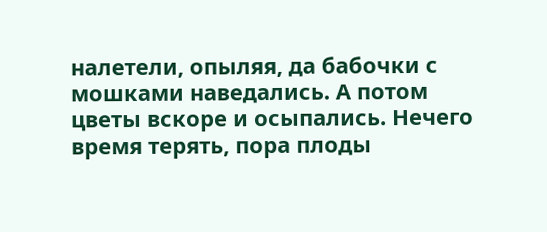налетели, опыляя, да бабочки с мошками наведались. А потом цветы вскоре и осыпались. Нечего время терять, пора плоды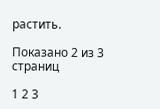растить.

Показано 2 из 3 страниц

1 2 3